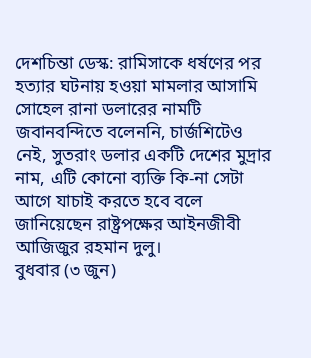দেশচিন্তা ডেস্ক: রামিসাকে ধর্ষণের পর হত্যার ঘটনায় হওয়া মামলার আসামি সোহেল রানা ডলারের নামটি জবানবন্দিতে বলেননি, চার্জশিটেও নেই, সুতরাং ডলার একটি দেশের মুদ্রার নাম, এটি কোনো ব্যক্তি কি-না সেটা আগে যাচাই করতে হবে বলে জানিয়েছেন রাষ্ট্রপক্ষের আইনজীবী আজিজুর রহমান দুলু।
বুধবার (৩ জুন)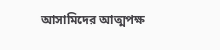আসামিদের আত্মপক্ষ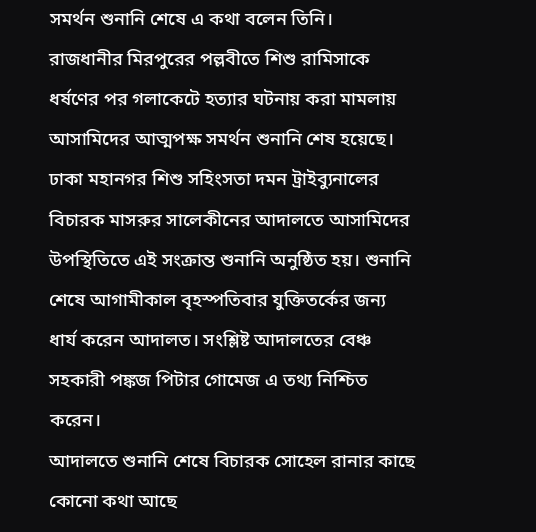সমর্থন শুনানি শেষে এ কথা বলেন তিনি।
রাজধানীর মিরপুরের পল্লবীতে শিশু রামিসাকে ধর্ষণের পর গলাকেটে হত্যার ঘটনায় করা মামলায় আসামিদের আত্মপক্ষ সমর্থন শুনানি শেষ হয়েছে।
ঢাকা মহানগর শিশু সহিংসতা দমন ট্রাইব্যুনালের বিচারক মাসরুর সালেকীনের আদালতে আসামিদের উপস্থিতিতে এই সংক্রান্ত শুনানি অনুষ্ঠিত হয়। শুনানি শেষে আগামীকাল বৃহস্পতিবার যুক্তিতর্কের জন্য ধার্য করেন আদালত। সংশ্লিষ্ট আদালতের বেঞ্চ সহকারী পঙ্কজ পিটার গোমেজ এ তথ্য নিশ্চিত করেন।
আদালতে শুনানি শেষে বিচারক সোহেল রানার কাছে কোনো কথা আছে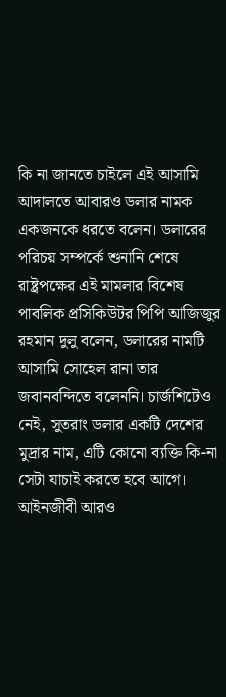কি না জানতে চাইলে এই আসামি আদালতে আবারও ডলার নামক একজনকে ধরতে বলেন। ডলারের পরিচয় সম্পর্কে শুনানি শেষে রাষ্ট্রপক্ষের এই মামলার বিশেষ পাবলিক প্রসিকিউটর পিপি আজিজুর রহমান দুলু বলেন, ডলারের নামটি আসামি সোহেল রানা তার জবানবন্দিতে বলেননি। চার্জশিটেও নেই, সুতরাং ডলার একটি দেশের মুদ্রার নাম, এটি কোনো ব্যক্তি কি-না সেটা যাচাই করতে হবে আগে।
আইনজীবী আরও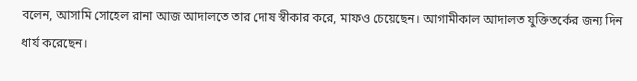বলেন, আসামি সোহেল রানা আজ আদালতে তার দোষ স্বীকার করে, মাফও চেয়েছেন। আগামীকাল আদালত যুক্তিতর্কের জন্য দিন ধার্য করেছেন।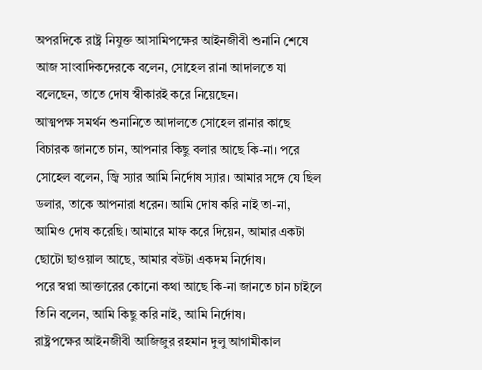অপরদিকে রাষ্ট্র নিযুক্ত আসামিপক্ষের আইনজীবী শুনানি শেষে আজ সাংবাদিকদেরকে বলেন, সোহেল রানা আদালতে যা বলেছেন, তাতে দোষ স্বীকারই করে নিয়েছেন।
আত্মপক্ষ সমর্থন শুনানিতে আদালতে সোহেল রানার কাছে বিচারক জানতে চান, আপনার কিছু বলার আছে কি-না। পরে সোহেল বলেন, জ্বি স্যার আমি নির্দোষ স্যার। আমার সঙ্গে যে ছিল ডলার, তাকে আপনারা ধরেন। আমি দোষ করি নাই তা-না, আমিও দোষ করেছি। আমারে মাফ করে দিয়েন, আমার একটা ছোটো ছাওয়াল আছে, আমার বউটা একদম নির্দোষ।
পরে স্বপ্না আক্তারের কোনো কথা আছে কি-না জানতে চান চাইলে তিনি বলেন, আমি কিছু করি নাই, আমি নির্দোষ।
রাষ্ট্রপক্ষের আইনজীবী আজিজুর রহমান দুলু আগামীকাল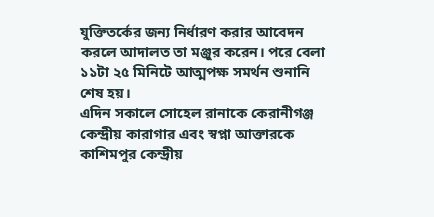যুক্তিতর্কের জন্য নির্ধারণ করার আবেদন করলে আদালত তা মঞ্জুর করেন। পরে বেলা ১১টা ২৫ মিনিটে আত্মপক্ষ সমর্থন শুনানি শেষ হয়।
এদিন সকালে সোহেল রানাকে কেরানীগঞ্জ কেন্দ্রীয় কারাগার এবং স্বপ্না আক্তারকে কাশিমপুর কেন্দ্রীয়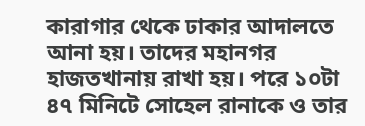কারাগার থেকে ঢাকার আদালতে আনা হয়। তাদের মহানগর হাজতখানায় রাখা হয়। পরে ১০টা ৪৭ মিনিটে সোহেল রানাকে ও তার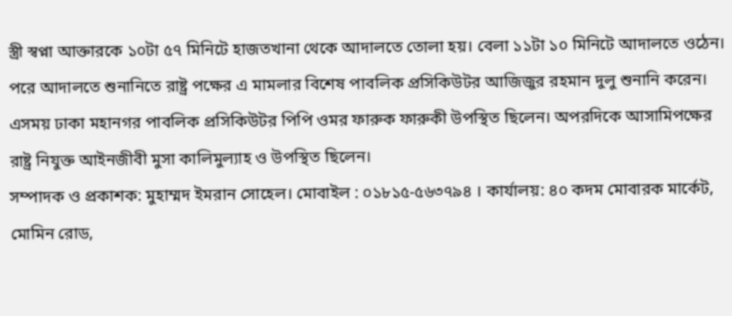স্ত্রী স্বপ্না আক্তারকে ১০টা ৫৭ মিনিটে হাজতখানা থেকে আদালতে তোলা হয়। বেলা ১১টা ১০ মিনিটে আদালতে ওঠেন।
পরে আদালতে শুনানিতে রাষ্ট্র পক্ষের এ মামলার বিশেষ পাবলিক প্রসিকিউটর আজিজুর রহমান দুলু শুনানি করেন। এসময় ঢাকা মহানগর পাবলিক প্রসিকিউটর পিপি ওমর ফারুক ফারুকী উপস্থিত ছিলেন। অপরদিকে আসামিপক্ষের রাষ্ট্র নিযুক্ত আইনজীবী মুসা কালিমুল্যাহ ও উপস্থিত ছিলেন।
সম্পাদক ও প্রকাশক: মুহাম্মদ ইমরান সোহেল। মোবাইল : ০১৮১৫-৫৬৩৭৯৪ । কার্যালয়: ৪০ কদম মোবারক মার্কেট, মোমিন রোড,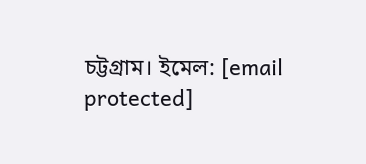চট্টগ্রাম। ইমেল: [email protected]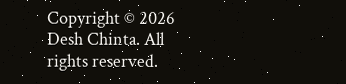Copyright © 2026 Desh Chinta. All rights reserved.